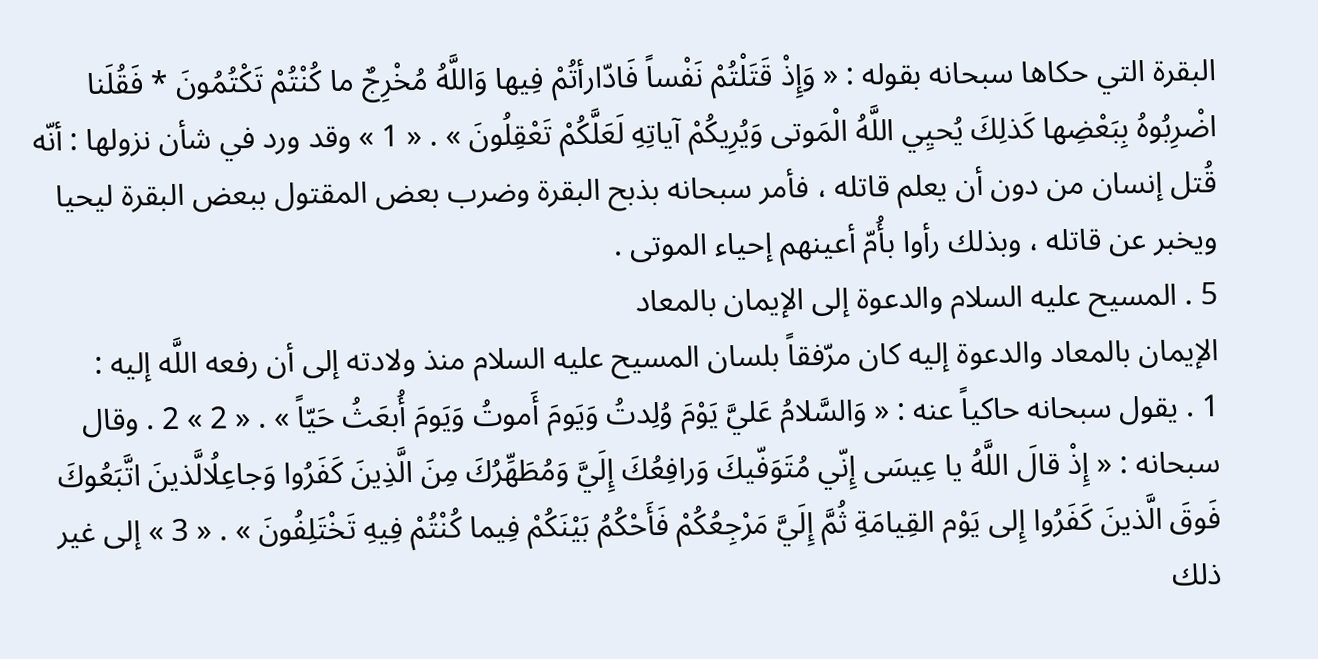البقرة التي حكاها سبحانه بقوله : « وَإِذْ قَتَلْتُمْ نَفْساً فَادّارأتُمْ فِيها وَاللَّهُ مُخْرِجٌ ما كُنْتُمْ تَكْتُمُونَ * فَقُلَنا اضْرِبُوهُ بِبَعْضِها كَذلِكَ يُحيِي اللَّهُ الْمَوتى وَيُرِيكُمْ آياتِهِ لَعَلَّكُمْ تَعْقِلُونَ » . « 1 » وقد ورد في شأن نزولها : أنّه قُتل إنسان من دون أن يعلم قاتله ، فأمر سبحانه بذبح البقرة وضرب بعض المقتول ببعض البقرة ليحيا ويخبر عن قاتله ، وبذلك رأوا بأُمّ أعينهم إحياء الموتى .
5 . المسيح عليه السلام والدعوة إلى الإيمان بالمعاد
الإيمان بالمعاد والدعوة إليه كان مرّفقاً بلسان المسيح عليه السلام منذ ولادته إلى أن رفعه اللَّه إليه :
1 . يقول سبحانه حاكياً عنه : « وَالسَّلامُ عَليَّ يَوْمَ وُلِدتُ وَيَومَ أَموتُ وَيَومَ أُبعَثُ حَيّاً » . « 2 » 2 . وقال سبحانه : « إِذْ قالَ اللَّهُ يا عِيسَى إِنّي مُتَوَفّيكَ وَرافِعُكَ إِلَيَّ وَمُطَهِّرُكَ مِنَ الَّذِينَ كَفَرُوا وَجاعِلُالَّذينَ اتَّبَعُوكَ فَوقَ الَّذينَ كَفَرُوا إِلى يَوْم القِيامَةِ ثُمَّ إِلَيَّ مَرْجِعُكُمْ فَأَحْكُمُ بَيْنَكُمْ فِيما كُنْتُمْ فِيهِ تَخْتَلِفُونَ » . « 3 » إلى غير ذلك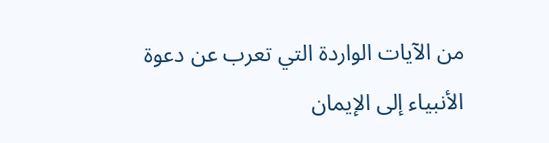من الآيات الواردة التي تعرب عن دعوة الأنبياء إلى الإيمان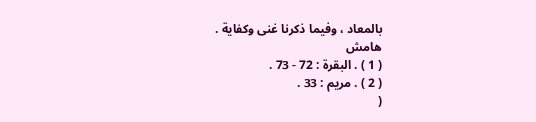بالمعاد ، وفيما ذكرنا غنى وكفاية .
هامش
( 1 ) . البقرة : 72 - 73 .
( 2 ) . مريم : 33 .
(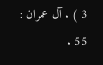3 ) . آل عمران : 55 .